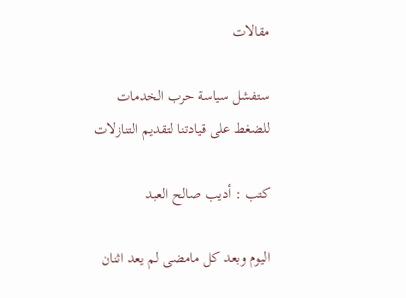مقالات

ستفشل سياسة حرب الخدمات للضغط على قيادتنا لتقديم التنازلات

كتب : أديب صالح العبد

اليوم وبعد كل مامضى لم يعد اثنان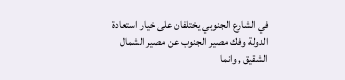في الشارع الجنوبي يختلفان على خيار استعادة الدولة وفك مصير الجنوب عن مصير الشمال الشقيق , وانما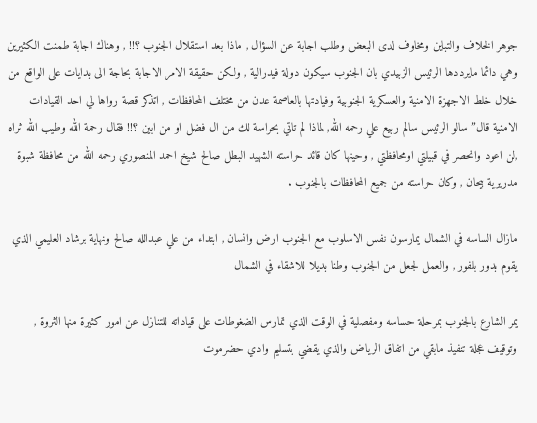جوهر الخلاف والتباين ومخاوف لدى البعض وطلب اجابة عن السؤال , ماذا بعد استقلال الجنوب ؟!! , وهناك اجابة طمنت الكثيرين وهي دائما مايرددها الرئيس الزبيدي بان الجنوب سيكون دولة فيدرالية , ولكن حقيقة الامر الاجابة بحاجة الى بدايات على الواقع من خلال خلط الاجهزة الامنية والعسكرية الجنوبية وفيادتها بالعاصمة عدن من مختلف المحافظات , اتذكر قصة رواها لي احد القيادات الامنية قال” سالو الرئيس سالم ربيع علي رحمه الله, لماذا لم تاتي بحراسة لك من ال فضل او من ابين ؟!! فقال رحمة الله وطيب الله ثراه ,لن اعود وانحصر في قبيلتي اومحافظتي , وحينها كان قائد حراسته الشهيد البطل صالح شيخ احمد المنصوري رحمه الله من محافظة شبوة مدريرية بيحان , وكان حراسته من جميع المحافظات بالجنوب .

مازال الساسه في الشمال يمارسون نفس الاسلوب مع الجنوب ارض وانسان , ابتداء من علي عبدالله صالح ونهاية برشاد العليمي الذي يقوم بدور بلفور , والعمل لجعل من الجنوب وطنا بديلا للاشقاء في الشمال

يمر الشارع بالجنوب بمرحلة حساسه ومفصلية في الوقت الذي تمارس الضغوطات على قياداته للتنازل عن امور كثيرة منها الثروة , وتوقيف عجلة تنفيذ مابقي من اتفاق الرياض والذي يقضي بتسليم وادي حضرموت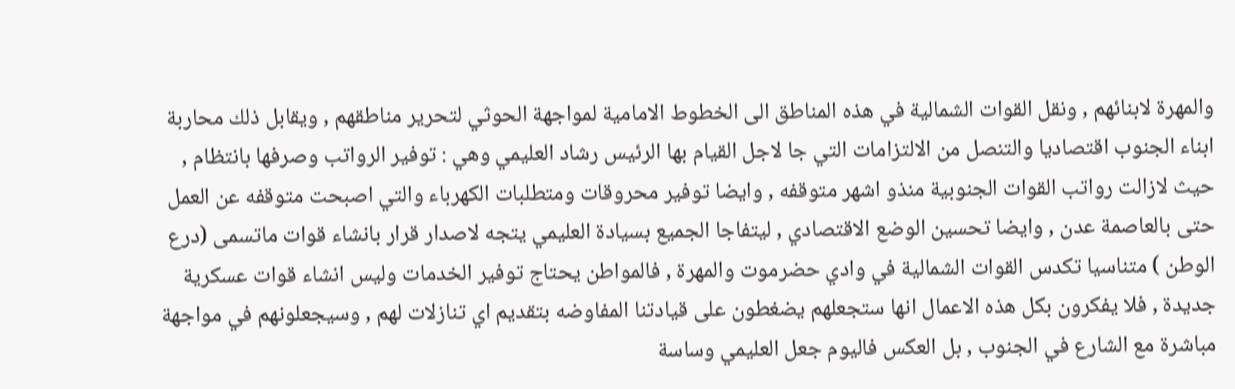والمهرة لابنائهم , ونقل القوات الشمالية في هذه المناطق الى الخطوط الامامية لمواجهة الحوثي لتحرير مناطقهم , ويقابل ذلك محاربة ابناء الجنوب اقتصاديا والتنصل من الالتزامات التي جا لاجل القيام بها الرئيس رشاد العليمي وهي : توفير الرواتب وصرفها بانتظام , حيث لازالت رواتب القوات الجنوبية منذو اشهر متوقفه , وايضا توفير محروقات ومتطلبات الكهرباء والتي اصبحت متوقفه عن العمل حتى بالعاصمة عدن , وايضا تحسين الوضع الاقتصادي , ليتفاجا الجميع بسيادة العليمي يتجه لاصدار قرار بانشاء قوات ماتسمى (درع الوطن ) متناسيا تكدس القوات الشمالية في وادي حضرموت والمهرة , فالمواطن يحتاج توفير الخدمات وليس انشاء قوات عسكرية جديدة , فلا يفكرون بكل هذه الاعمال انها ستجعلهم يضغطون على قيادتنا المفاوضه بتقديم اي تنازلات لهم , وسيجعلونهم في مواجهة مباشرة مع الشارع في الجنوب , بل العكس فاليوم جعل العليمي وساسة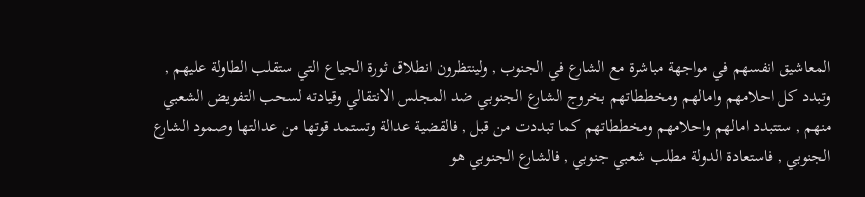المعاشيق انفسهم في مواجهة مباشرة مع الشارع في الجنوب , ولينتظرون انطلاق ثورة الجياع التي ستقلب الطاولة عليهم , وتبدد كل احلامهم وامالهم ومخططاتهم بخروج الشارع الجنوبي ضد المجلس الانتقالي وقيادته لسحب التفويض الشعبي منهم , ستتبدد امالهم واحلامهم ومخططاتهم كما تبددت من قبل , فالقضية عدالة وتستمد قوتها من عدالتها وصمود الشارع الجنوبي , فاستعادة الدولة مطلب شعبي جنوبي , فالشارع الجنوبي هو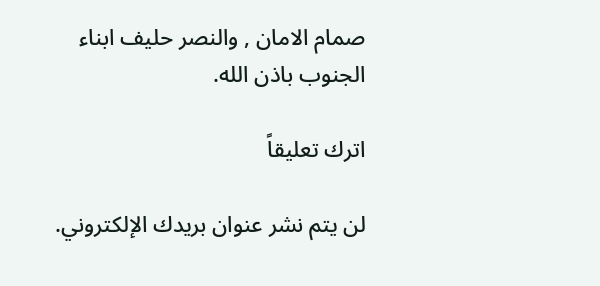صمام الامان , والنصر حليف ابناء الجنوب باذن الله.

اترك تعليقاً

لن يتم نشر عنوان بريدك الإلكتروني.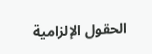الحقول الإلزامية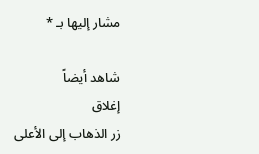مشار إليها بـ *

شاهد أيضاً
إغلاق
زر الذهاب إلى الأعلى